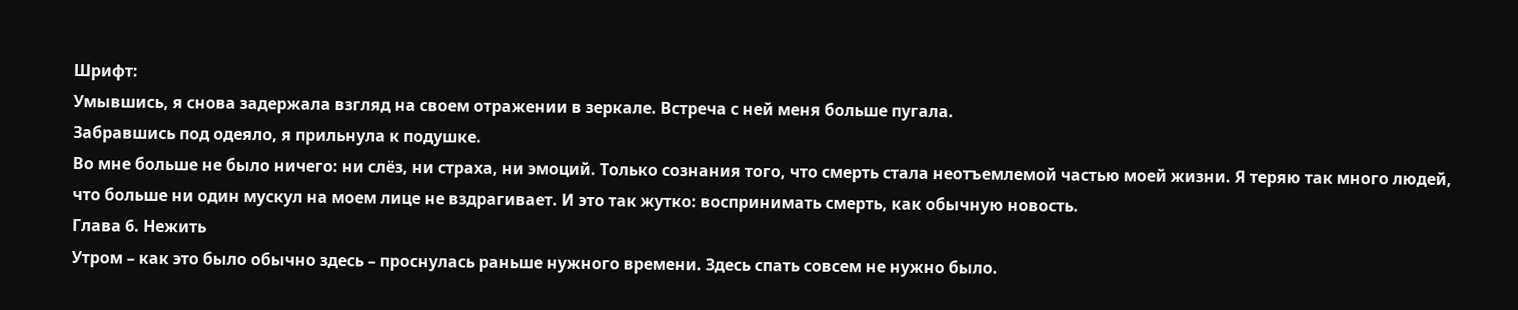Шрифт:
Умывшись, я снова задержала взгляд на своем отражении в зеркале. Встреча с ней меня больше пугала.
Забравшись под одеяло, я прильнула к подушке.
Во мне больше не было ничего: ни слёз, ни страха, ни эмоций. Только сознания того, что смерть стала неотъемлемой частью моей жизни. Я теряю так много людей, что больше ни один мускул на моем лице не вздрагивает. И это так жутко: воспринимать смерть, как обычную новость.
Глава 6. Нежить
Утром – как это было обычно здесь – проснулась раньше нужного времени. Здесь спать совсем не нужно было.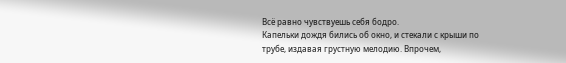Всё равно чувствуешь себя бодро.
Капельки дождя бились об окно, и стекали с крыши по трубе, издавая грустную мелодию. Впрочем,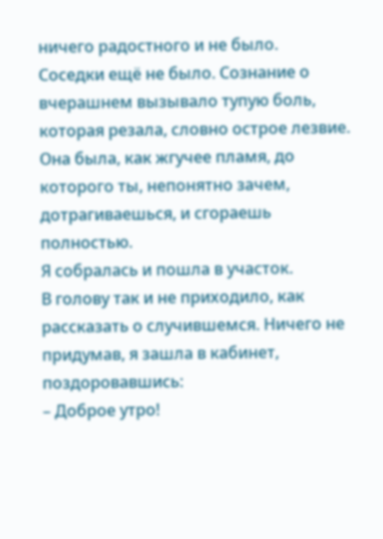ничего радостного и не было.
Соседки ещё не было. Сознание о вчерашнем вызывало тупую боль, которая резала, словно острое лезвие. Она была, как жгучее пламя, до которого ты, непонятно зачем, дотрагиваешься, и сгораешь полностью.
Я собралась и пошла в участок.
В голову так и не приходило, как рассказать о случившемся. Ничего не придумав, я зашла в кабинет, поздоровавшись:
– Доброе утро!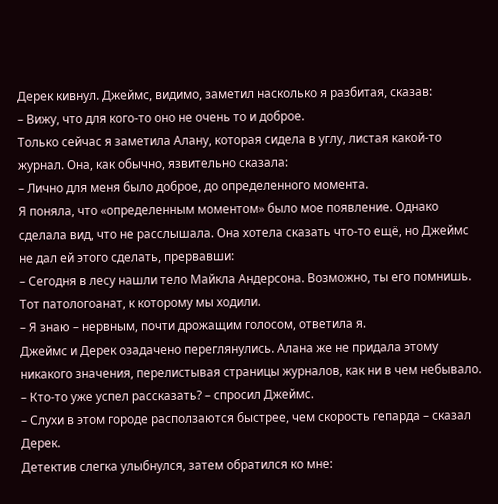Дерек кивнул. Джеймс, видимо, заметил насколько я разбитая, сказав:
– Вижу, что для кого-то оно не очень то и доброе.
Только сейчас я заметила Алану, которая сидела в углу, листая какой-то журнал. Она, как обычно, язвительно сказала:
– Лично для меня было доброе, до определенного момента.
Я поняла, что «определенным моментом» было мое появление. Однако сделала вид, что не расслышала. Она хотела сказать что-то ещё, но Джеймс не дал ей этого сделать, прервавши:
– Сегодня в лесу нашли тело Майкла Андерсона. Возможно, ты его помнишь. Тот патологоанат, к которому мы ходили.
– Я знаю – нервным, почти дрожащим голосом, ответила я.
Джеймс и Дерек озадачено переглянулись. Алана же не придала этому никакого значения, перелистывая страницы журналов, как ни в чем небывало.
– Кто-то уже успел рассказать? – спросил Джеймс.
– Слухи в этом городе расползаются быстрее, чем скорость гепарда – сказал Дерек.
Детектив слегка улыбнулся, затем обратился ко мне: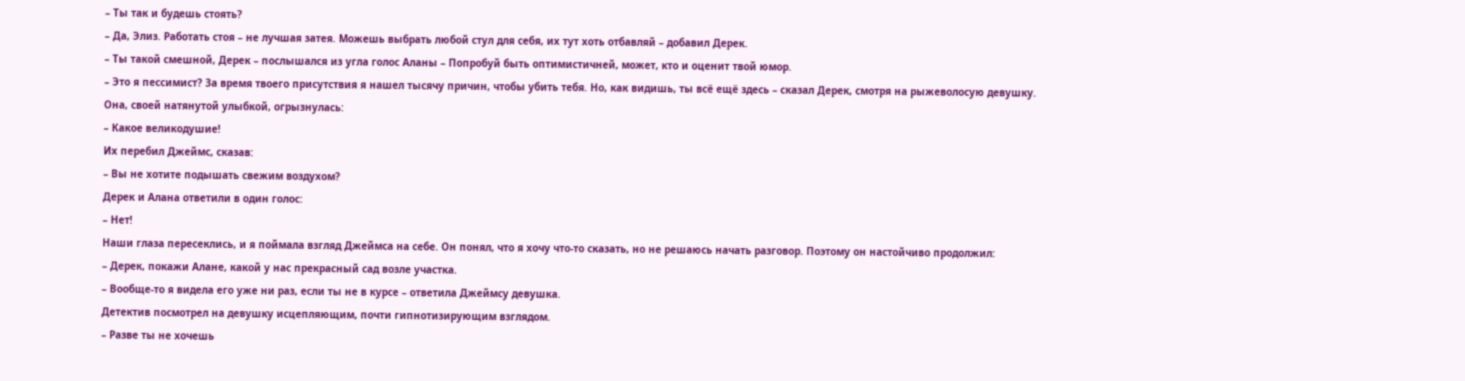– Ты так и будешь стоять?
– Да, Элиз. Работать стоя – не лучшая затея. Можешь выбрать любой стул для себя, их тут хоть отбавляй – добавил Дерек.
– Ты такой смешной, Дерек – послышался из угла голос Аланы – Попробуй быть оптимистичней, может, кто и оценит твой юмор.
– Это я пессимист? За время твоего присутствия я нашел тысячу причин, чтобы убить тебя. Но, как видишь, ты всё ещё здесь – сказал Дерек, смотря на рыжеволосую девушку.
Она, своей натянутой улыбкой, огрызнулась:
– Какое великодушие!
Их перебил Джеймс, сказав:
– Вы не хотите подышать свежим воздухом?
Дерек и Алана ответили в один голос:
– Нет!
Наши глаза пересеклись, и я поймала взгляд Джеймса на себе. Он понял, что я хочу что-то сказать, но не решаюсь начать разговор. Поэтому он настойчиво продолжил:
– Дерек, покажи Алане, какой у нас прекрасный сад возле участка.
– Вообще-то я видела его уже ни раз, если ты не в курсе – ответила Джеймсу девушка.
Детектив посмотрел на девушку исцепляющим, почти гипнотизирующим взглядом.
– Разве ты не хочешь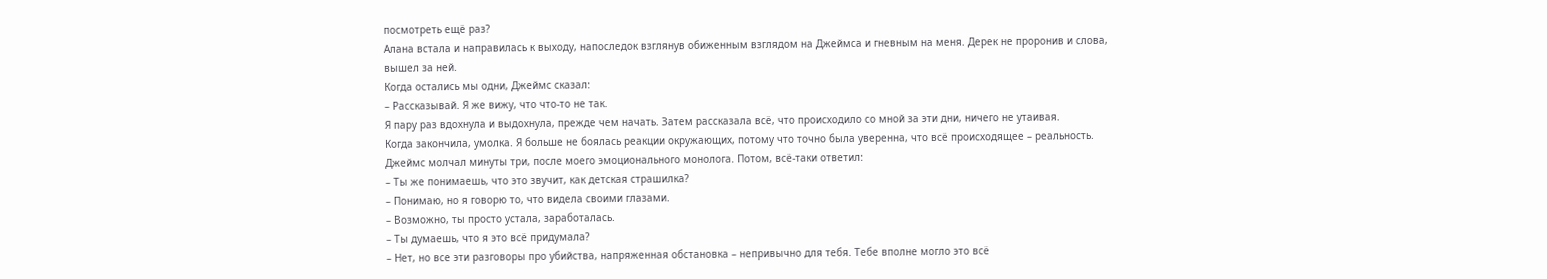посмотреть ещё раз?
Алана встала и направилась к выходу, напоследок взглянув обиженным взглядом на Джеймса и гневным на меня. Дерек не проронив и слова, вышел за ней.
Когда остались мы одни, Джеймс сказал:
– Рассказывай. Я же вижу, что что-то не так.
Я пару раз вдохнула и выдохнула, прежде чем начать. Затем рассказала всё, что происходило со мной за эти дни, ничего не утаивая.
Когда закончила, умолка. Я больше не боялась реакции окружающих, потому что точно была уверенна, что всё происходящее – реальность.
Джеймс молчал минуты три, после моего эмоционального монолога. Потом, всё-таки ответил:
– Ты же понимаешь, что это звучит, как детская страшилка?
– Понимаю, но я говорю то, что видела своими глазами.
– Возможно, ты просто устала, заработалась.
– Ты думаешь, что я это всё придумала?
– Нет, но все эти разговоры про убийства, напряженная обстановка – непривычно для тебя. Тебе вполне могло это всё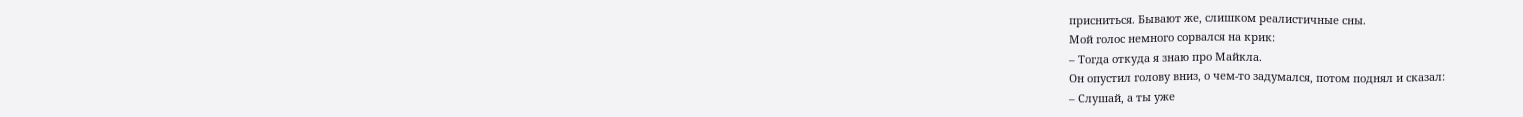присниться. Бывают же, слишком реалистичные сны.
Мой голос немного сорвался на крик:
– Тогда откуда я знаю про Майкла.
Он опустил голову вниз, о чем-то задумался, потом поднял и сказал:
– Слушай, а ты уже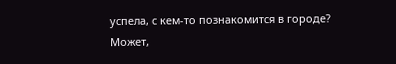успела, с кем-то познакомится в городе? Может,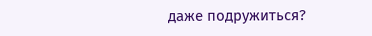даже подружиться?